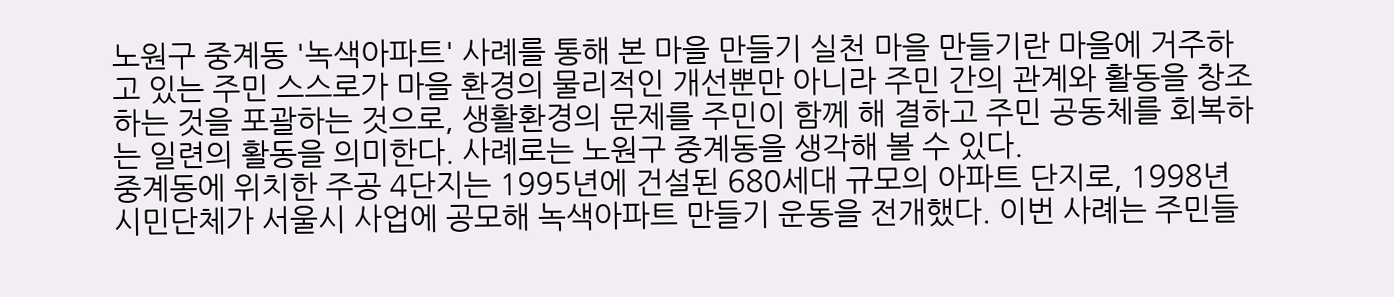노원구 중계동 '녹색아파트' 사례를 통해 본 마을 만들기 실천 마을 만들기란 마을에 거주하고 있는 주민 스스로가 마을 환경의 물리적인 개선뿐만 아니라 주민 간의 관계와 활동을 창조하는 것을 포괄하는 것으로, 생활환경의 문제를 주민이 함께 해 결하고 주민 공동체를 회복하는 일련의 활동을 의미한다. 사례로는 노원구 중계동을 생각해 볼 수 있다.
중계동에 위치한 주공 4단지는 1995년에 건설된 680세대 규모의 아파트 단지로, 1998년 시민단체가 서울시 사업에 공모해 녹색아파트 만들기 운동을 전개했다. 이번 사례는 주민들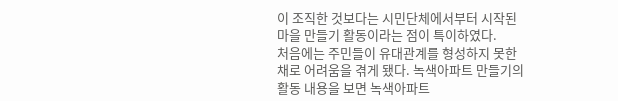이 조직한 것보다는 시민단체에서부터 시작된 마을 만들기 활동이라는 점이 특이하였다.
처음에는 주민들이 유대관계를 형성하지 못한 채로 어려움을 겪게 됐다. 녹색아파트 만들기의 활동 내용을 보면 녹색아파트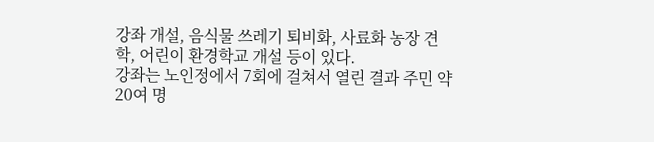강좌 개설, 음식물 쓰레기 퇴비화, 사료화 농장 견학, 어린이 환경학교 개설 등이 있다.
강좌는 노인정에서 7회에 걸쳐서 열린 결과 주민 약 20여 명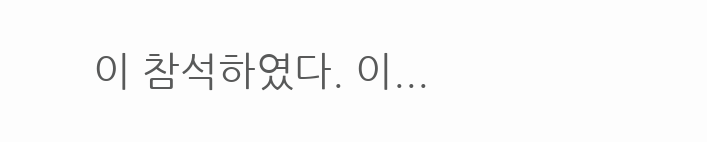이 참석하였다. 이...